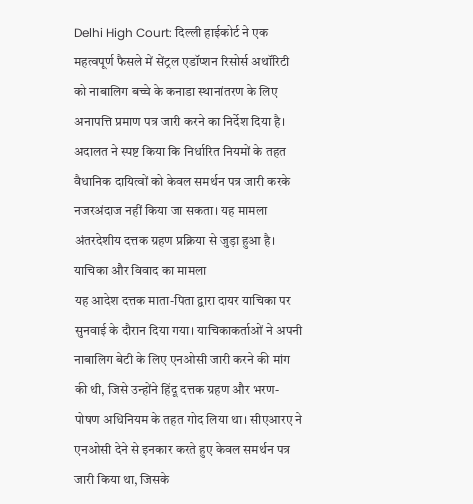Delhi High Court: दिल्ली हाईकोर्ट ने एक महत्वपूर्ण फैसले में सेंट्रल एडॉप्शन रिसोर्स अथॉरिटी को नाबालिग बच्चे के कनाडा स्थानांतरण के लिए अनापत्ति प्रमाण पत्र जारी करने का निर्देश दिया है। अदालत ने स्पष्ट किया कि निर्धारित नियमों के तहत वैधानिक दायित्वों को केवल समर्थन पत्र जारी करके नजरअंदाज नहीं किया जा सकता। यह मामला अंतरदेशीय दत्तक ग्रहण प्रक्रिया से जुड़ा हुआ है।
याचिका और विवाद का मामला
यह आदेश दत्तक माता-पिता द्वारा दायर याचिका पर सुनवाई के दौरान दिया गया। याचिकाकर्ताओं ने अपनी नाबालिग बेटी के लिए एनओसी जारी करने की मांग की थी, जिसे उन्होंने हिंदू दत्तक ग्रहण और भरण-पोषण अधिनियम के तहत गोद लिया था। सीएआरए ने एनओसी देने से इनकार करते हुए केवल समर्थन पत्र जारी किया था, जिसके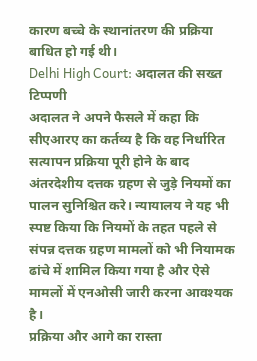कारण बच्चे के स्थानांतरण की प्रक्रिया बाधित हो गई थी।
Delhi High Court: अदालत की सख्त टिप्पणी
अदालत ने अपने फैसले में कहा कि सीएआरए का कर्तव्य है कि वह निर्धारित सत्यापन प्रक्रिया पूरी होने के बाद अंतरदेशीय दत्तक ग्रहण से जुड़े नियमों का पालन सुनिश्चित करे। न्यायालय ने यह भी स्पष्ट किया कि नियमों के तहत पहले से संपन्न दत्तक ग्रहण मामलों को भी नियामक ढांचे में शामिल किया गया है और ऐसे मामलों में एनओसी जारी करना आवश्यक है।
प्रक्रिया और आगे का रास्ता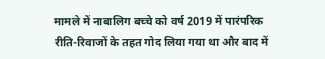मामले में नाबालिग बच्चे को वर्ष 2019 में पारंपरिक रीति-रिवाजों के तहत गोद लिया गया था और बाद में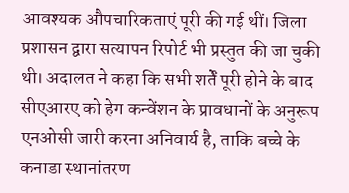आवश्यक औपचारिकताएं पूरी की गई थीं। जिला प्रशासन द्वारा सत्यापन रिपोर्ट भी प्रस्तुत की जा चुकी थी। अदालत ने कहा कि सभी शर्तें पूरी होने के बाद सीएआरए को हेग कन्वेंशन के प्रावधानों के अनुरूप एनओसी जारी करना अनिवार्य है, ताकि बच्चे के कनाडा स्थानांतरण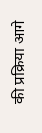की प्रक्रिया आगे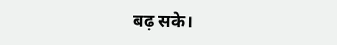बढ़ सके।